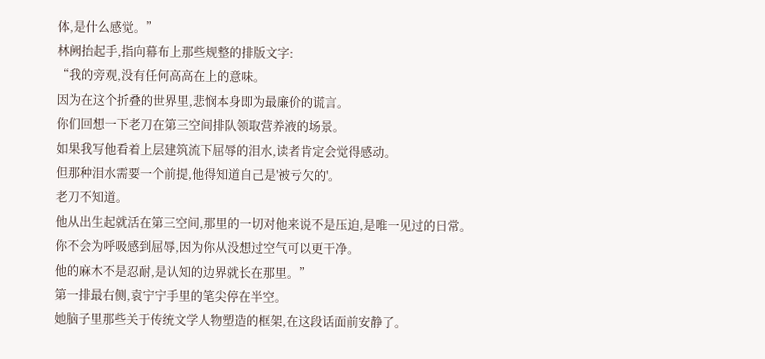体,是什么感觉。”
林阙抬起手,指向幕布上那些规整的排版文字:
“我的旁观,没有任何高高在上的意味。
因为在这个折叠的世界里,悲悯本身即为最廉价的谎言。
你们回想一下老刀在第三空间排队领取营养液的场景。
如果我写他看着上层建筑流下屈辱的泪水,读者肯定会觉得感动。
但那种泪水需要一个前提,他得知道自己是'被亏欠的'。
老刀不知道。
他从出生起就活在第三空间,那里的一切对他来说不是压迫,是唯一见过的日常。
你不会为呼吸感到屈辱,因为你从没想过空气可以更干净。
他的麻木不是忍耐,是认知的边界就长在那里。”
第一排最右侧,袁宁宁手里的笔尖停在半空。
她脑子里那些关于传统文学人物塑造的框架,在这段话面前安静了。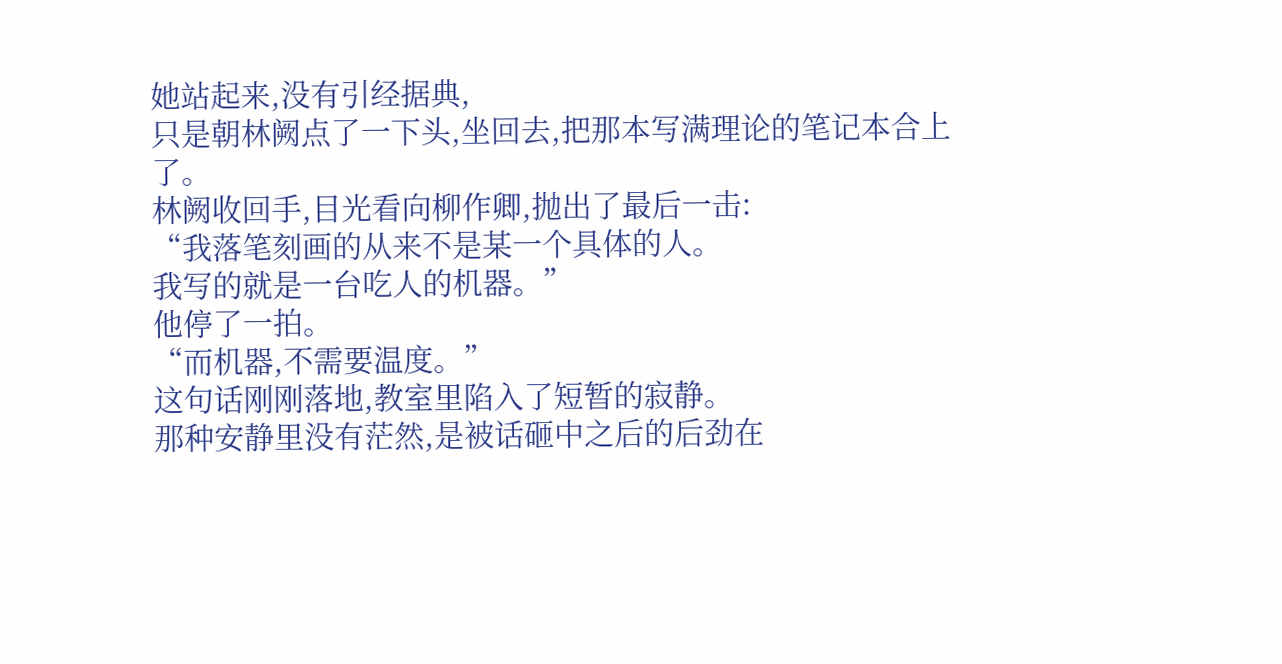她站起来,没有引经据典,
只是朝林阙点了一下头,坐回去,把那本写满理论的笔记本合上了。
林阙收回手,目光看向柳作卿,抛出了最后一击:
“我落笔刻画的从来不是某一个具体的人。
我写的就是一台吃人的机器。”
他停了一拍。
“而机器,不需要温度。”
这句话刚刚落地,教室里陷入了短暂的寂静。
那种安静里没有茫然,是被话砸中之后的后劲在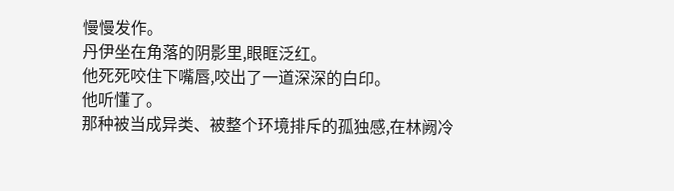慢慢发作。
丹伊坐在角落的阴影里,眼眶泛红。
他死死咬住下嘴唇,咬出了一道深深的白印。
他听懂了。
那种被当成异类、被整个环境排斥的孤独感,在林阙冷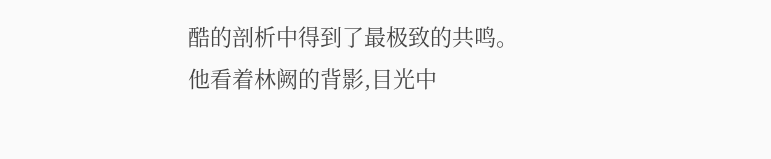酷的剖析中得到了最极致的共鸣。
他看着林阙的背影,目光中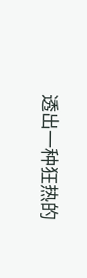透出一种狂热的